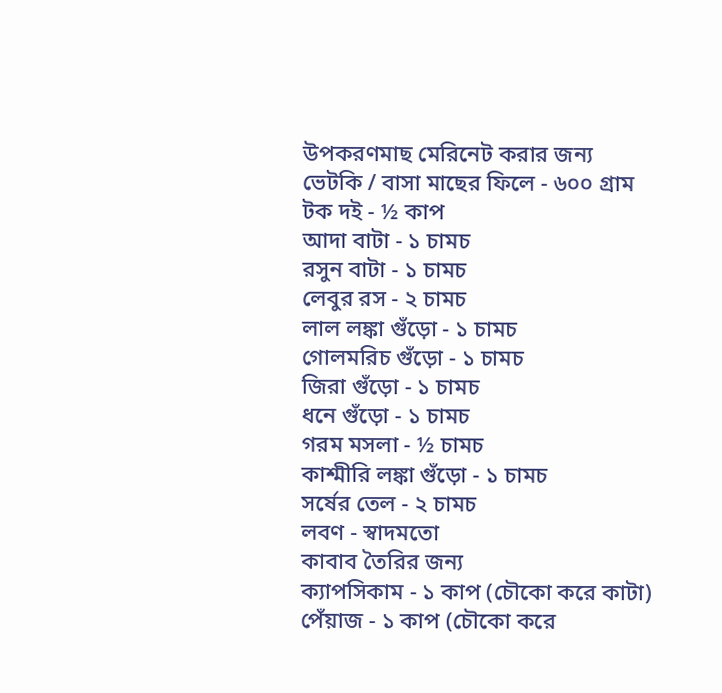উপকরণমাছ মেরিনেট করার জন্য
ভেটকি / বাসা মাছের ফিলে - ৬০০ গ্রাম
টক দই - ½ কাপ
আদা বাটা - ১ চামচ
রসুন বাটা - ১ চামচ
লেবুর রস - ২ চামচ
লাল লঙ্কা গুঁড়ো - ১ চামচ
গোলমরিচ গুঁড়ো - ১ চামচ
জিরা গুঁড়ো - ১ চামচ
ধনে গুঁড়ো - ১ চামচ
গরম মসলা - ½ চামচ
কাশ্মীরি লঙ্কা গুঁড়ো - ১ চামচ
সর্ষের তেল - ২ চামচ
লবণ - স্বাদমতো
কাবাব তৈরির জন্য
ক্যাপসিকাম - ১ কাপ (চৌকো করে কাটা)
পেঁয়াজ - ১ কাপ (চৌকো করে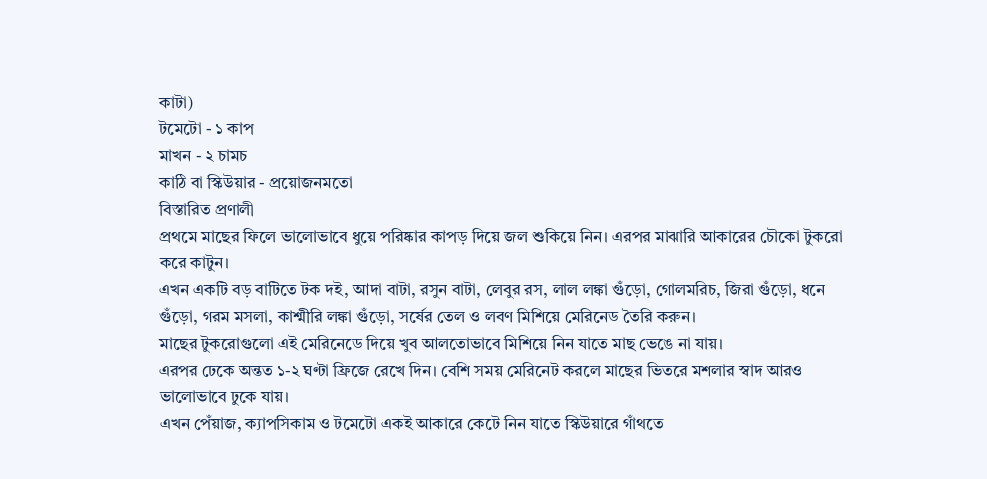কাটা)
টমেটো - ১ কাপ
মাখন - ২ চামচ
কাঠি বা স্কিউয়ার - প্রয়োজনমতো
বিস্তারিত প্রণালী
প্রথমে মাছের ফিলে ভালোভাবে ধুয়ে পরিষ্কার কাপড় দিয়ে জল শুকিয়ে নিন। এরপর মাঝারি আকারের চৌকো টুকরো করে কাটুন।
এখন একটি বড় বাটিতে টক দই, আদা বাটা, রসুন বাটা, লেবুর রস, লাল লঙ্কা গুঁড়ো, গোলমরিচ, জিরা গুঁড়ো, ধনে গুঁড়ো, গরম মসলা, কাশ্মীরি লঙ্কা গুঁড়ো, সর্ষের তেল ও লবণ মিশিয়ে মেরিনেড তৈরি করুন।
মাছের টুকরোগুলো এই মেরিনেডে দিয়ে খুব আলতোভাবে মিশিয়ে নিন যাতে মাছ ভেঙে না যায়।
এরপর ঢেকে অন্তত ১-২ ঘণ্টা ফ্রিজে রেখে দিন। বেশি সময় মেরিনেট করলে মাছের ভিতরে মশলার স্বাদ আরও ভালোভাবে ঢুকে যায়।
এখন পেঁয়াজ, ক্যাপসিকাম ও টমেটো একই আকারে কেটে নিন যাতে স্কিউয়ারে গাঁথতে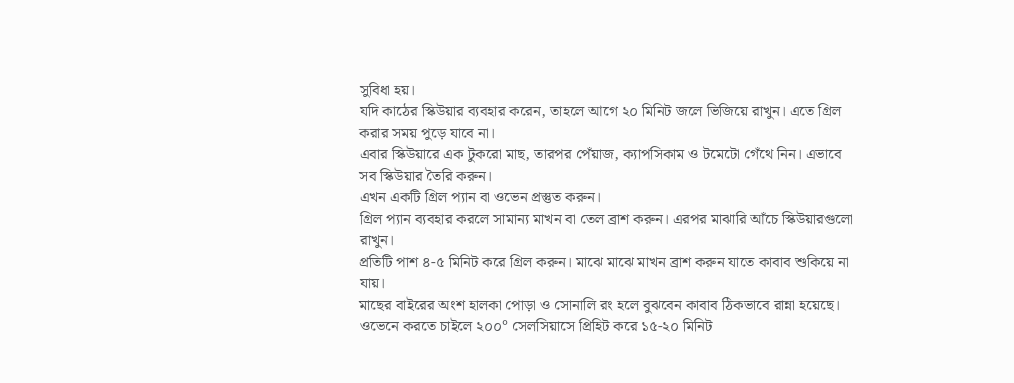সুবিধা হয়।
যদি কাঠের স্কিউয়ার ব্যবহার করেন, তাহলে আগে ২০ মিনিট জলে ভিজিয়ে রাখুন। এতে গ্রিল করার সময় পুড়ে যাবে না।
এবার স্কিউয়ারে এক টুকরো মাছ, তারপর পেঁয়াজ, ক্যাপসিকাম ও টমেটো গেঁথে নিন। এভাবে সব স্কিউয়ার তৈরি করুন।
এখন একটি গ্রিল প্যান বা ওভেন প্রস্তুত করুন।
গ্রিল প্যান ব্যবহার করলে সামান্য মাখন বা তেল ব্রাশ করুন। এরপর মাঝারি আঁচে স্কিউয়ারগুলো রাখুন।
প্রতিটি পাশ ৪-৫ মিনিট করে গ্রিল করুন। মাঝে মাঝে মাখন ব্রাশ করুন যাতে কাবাব শুকিয়ে না যায়।
মাছের বাইরের অংশ হালকা পোড়া ও সোনালি রং হলে বুঝবেন কাবাব ঠিকভাবে রান্না হয়েছে।
ওভেনে করতে চাইলে ২০০° সেলসিয়াসে প্রিহিট করে ১৫-২০ মিনিট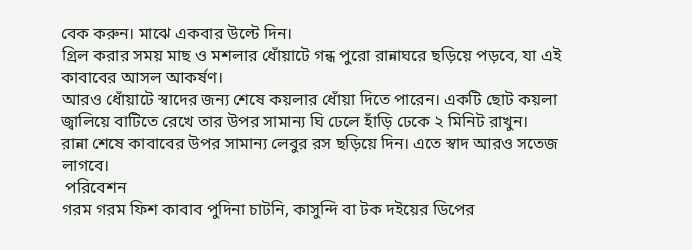বেক করুন। মাঝে একবার উল্টে দিন।
গ্রিল করার সময় মাছ ও মশলার ধোঁয়াটে গন্ধ পুরো রান্নাঘরে ছড়িয়ে পড়বে, যা এই কাবাবের আসল আকর্ষণ।
আরও ধোঁয়াটে স্বাদের জন্য শেষে কয়লার ধোঁয়া দিতে পারেন। একটি ছোট কয়লা জ্বালিয়ে বাটিতে রেখে তার উপর সামান্য ঘি ঢেলে হাঁড়ি ঢেকে ২ মিনিট রাখুন।
রান্না শেষে কাবাবের উপর সামান্য লেবুর রস ছড়িয়ে দিন। এতে স্বাদ আরও সতেজ লাগবে।
 পরিবেশন
গরম গরম ফিশ কাবাব পুদিনা চাটনি, কাসুন্দি বা টক দইয়ের ডিপের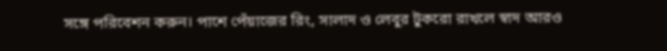সঙ্গে পরিবেশন করুন। পাশে পেঁয়াজের রিং, সালাদ ও লেবুর টুকরো রাখলে স্বাদ আরও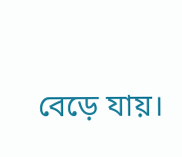বেড়ে যায়।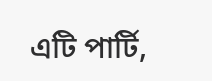এটি পার্টি,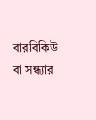বারবিকিউ বা সন্ধ্যার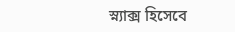স্ন্যাক্স হিসেবে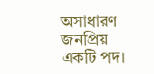অসাধারণ জনপ্রিয় একটি পদ।